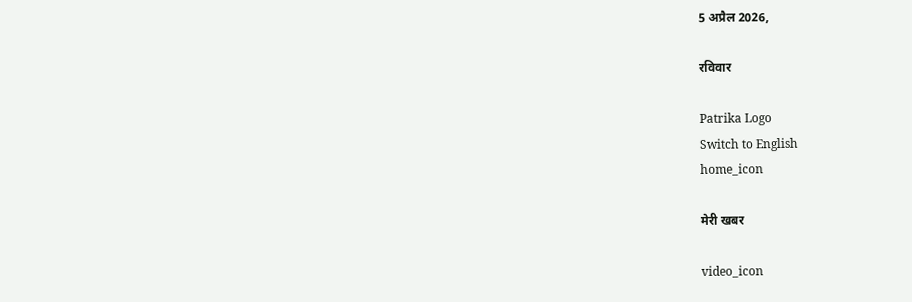5 अप्रैल 2026,

रविवार

Patrika Logo
Switch to English
home_icon

मेरी खबर

video_icon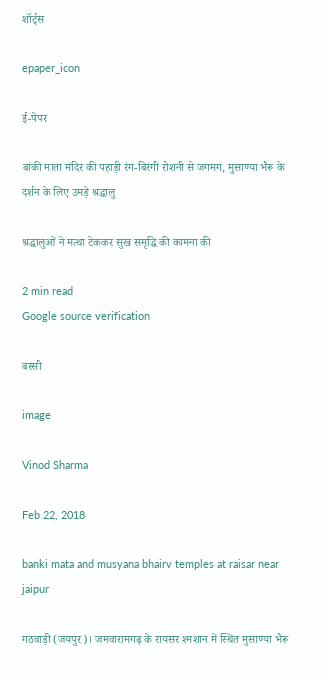शॉर्ट्स

epaper_icon

ई-पेपर

बांकी माता मंदिर की पहाड़ी रंग-बिरंगी रोशनी से जगमग, मुसाण्या भैरू के दर्शन के लिए उमड़े श्रद्धालु

श्रद्धालुओं ने मत्था टेककर सुख समृद्धि की कामना की

2 min read
Google source verification

बस्सी

image

Vinod Sharma

Feb 22, 2018

banki mata and musyana bhairv temples at raisar near jaipur

गठवाड़ी (जयपुर)। जमवारामगढ़ के रायसर श्मशान में स्थित मुसाण्या भैरू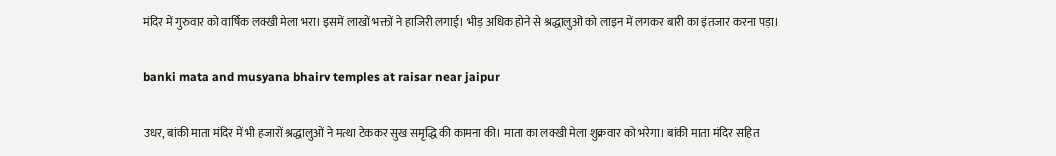मंदिर में गुरुवार को वार्षिक लक्खी मेला भरा। इसमें लाखों भक्तों ने हाजिरी लगाई। भीड़ अधिक होने से श्रद्धालुओं को लाइन में लगकर बारी का इंतजार करना पड़ा।

banki mata and musyana bhairv temples at raisar near jaipur

उधर, बांकी माता मंदिर में भी हजारों श्रद्धालुओं ने मत्था टेककर सुख समृद्धि की कामना की। माता का लक्खी मेला शुक्रवार को भरेगा। बांकी माता मंदिर सहित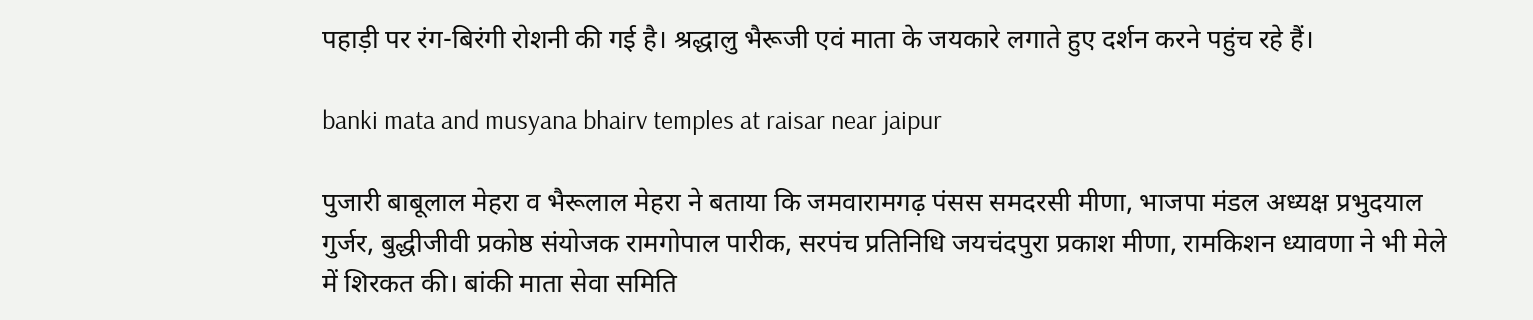पहाड़ी पर रंग-बिरंगी रोशनी की गई है। श्रद्धालु भैरूजी एवं माता के जयकारे लगाते हुए दर्शन करने पहुंच रहे हैं।

banki mata and musyana bhairv temples at raisar near jaipur

पुजारी बाबूलाल मेहरा व भैरूलाल मेहरा ने बताया कि जमवारामगढ़ पंसस समदरसी मीणा, भाजपा मंडल अध्यक्ष प्रभुदयाल गुर्जर, बुद्धीजीवी प्रकोष्ठ संयोजक रामगोपाल पारीक, सरपंच प्रतिनिधि जयचंदपुरा प्रकाश मीणा, रामकिशन ध्यावणा ने भी मेले में शिरकत की। बांकी माता सेवा समिति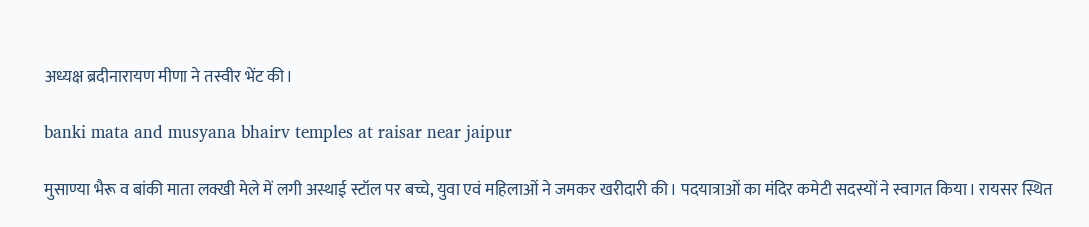अध्यक्ष ब्रदीनारायण मीणा ने तस्वीर भेंट की।

banki mata and musyana bhairv temples at raisar near jaipur

मुसाण्या भैरू व बांकी माता लक्खी मेले में लगी अस्थाई स्टॉल पर बच्चे, युवा एवं महिलाओं ने जमकर खरीदारी की। पदयात्राओं का मंदिर कमेटी सदस्यों ने स्वागत किया। रायसर स्थित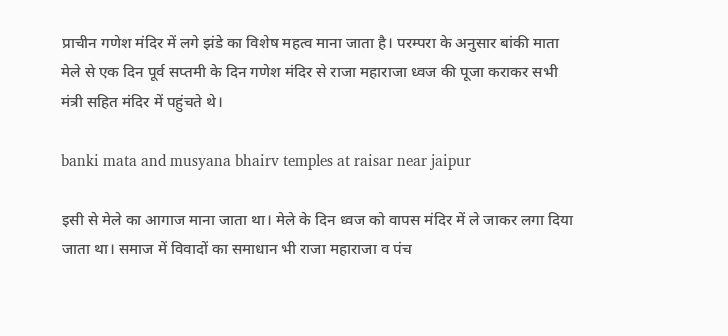प्राचीन गणेश मंदिर में लगे झंडे का विशेष महत्व माना जाता है। परम्परा के अनुसार बांकी माता मेले से एक दिन पूर्व सप्तमी के दिन गणेश मंदिर से राजा महाराजा ध्वज की पूजा कराकर सभी मंत्री सहित मंदिर में पहुंचते थे।

banki mata and musyana bhairv temples at raisar near jaipur

इसी से मेले का आगाज माना जाता था। मेले के दिन ध्वज को वापस मंदिर में ले जाकर लगा दिया जाता था। समाज में विवादों का समाधान भी राजा महाराजा व पंच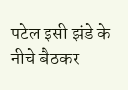पटेल इसी झंडे के नीचे बैठकर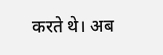करते थे। अब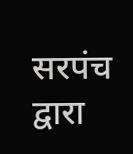सरपंच द्वारा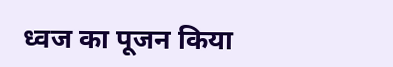ध्वज का पूजन किया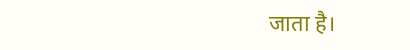जाता है।